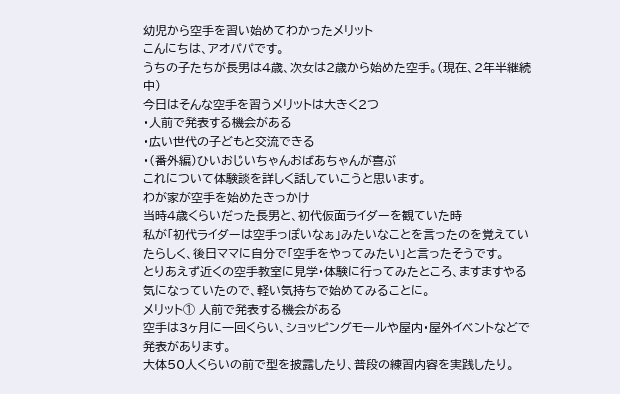幼児から空手を習い始めてわかったメリット
こんにちは、アオパパです。
うちの子たちが長男は4歳、次女は2歳から始めた空手。(現在、2年半継続中)
今日はそんな空手を習うメリットは大きく2つ
・人前で発表する機会がある
・広い世代の子どもと交流できる
・(番外編)ひいおじいちゃんおばあちゃんが喜ぶ
これについて体験談を詳しく話していこうと思います。
わが家が空手を始めたきっかけ
当時4歳くらいだった長男と、初代仮面ライダーを観ていた時
私が「初代ライダーは空手っぽいなぁ」みたいなことを言ったのを覚えていたらしく、後日ママに自分で「空手をやってみたい」と言ったそうです。
とりあえず近くの空手教室に見学・体験に行ってみたところ、ますますやる気になっていたので、軽い気持ちで始めてみることに。
メリット① 人前で発表する機会がある
空手は3ヶ月に一回くらい、ショッピングモールや屋内・屋外イベントなどで発表があります。
大体50人くらいの前で型を披露したり、普段の練習内容を実践したり。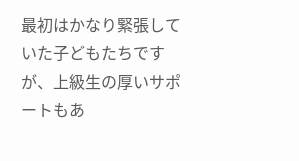最初はかなり緊張していた子どもたちですが、上級生の厚いサポートもあ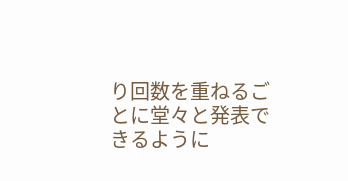り回数を重ねるごとに堂々と発表できるように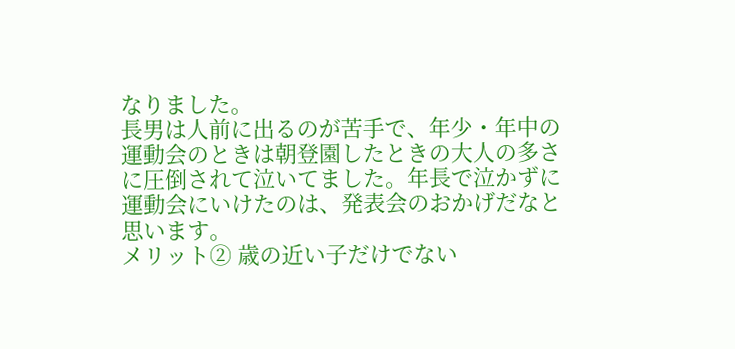なりました。
長男は人前に出るのが苦手で、年少・年中の運動会のときは朝登園したときの大人の多さに圧倒されて泣いてました。年長で泣かずに運動会にいけたのは、発表会のおかげだなと思います。
メリット② 歳の近い子だけでない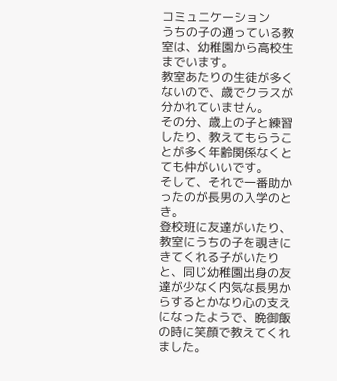コミュニケーション
うちの子の通っている教室は、幼稚園から高校生までいます。
教室あたりの生徒が多くないので、歳でクラスが分かれていません。
その分、歳上の子と練習したり、教えてもらうことが多く年齢関係なくとても仲がいいです。
そして、それで一番助かったのが長男の入学のとき。
登校班に友達がいたり、教室にうちの子を覗きにきてくれる子がいたりと、同じ幼稚園出身の友達が少なく内気な長男からするとかなり心の支えになったようで、晩御飯の時に笑顔で教えてくれました。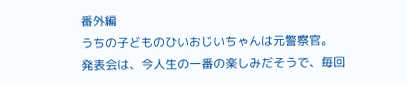番外編
うちの子どものひいおじいちゃんは元警察官。
発表会は、今人生の一番の楽しみだそうで、毎回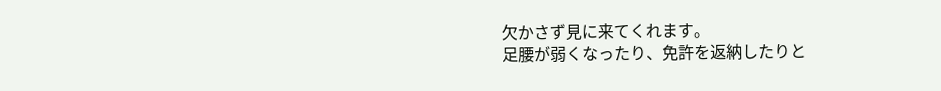欠かさず見に来てくれます。
足腰が弱くなったり、免許を返納したりと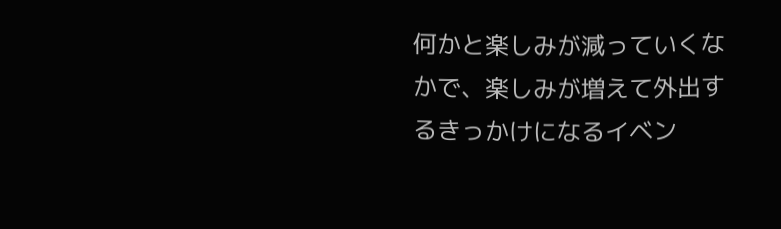何かと楽しみが減っていくなかで、楽しみが増えて外出するきっかけになるイベン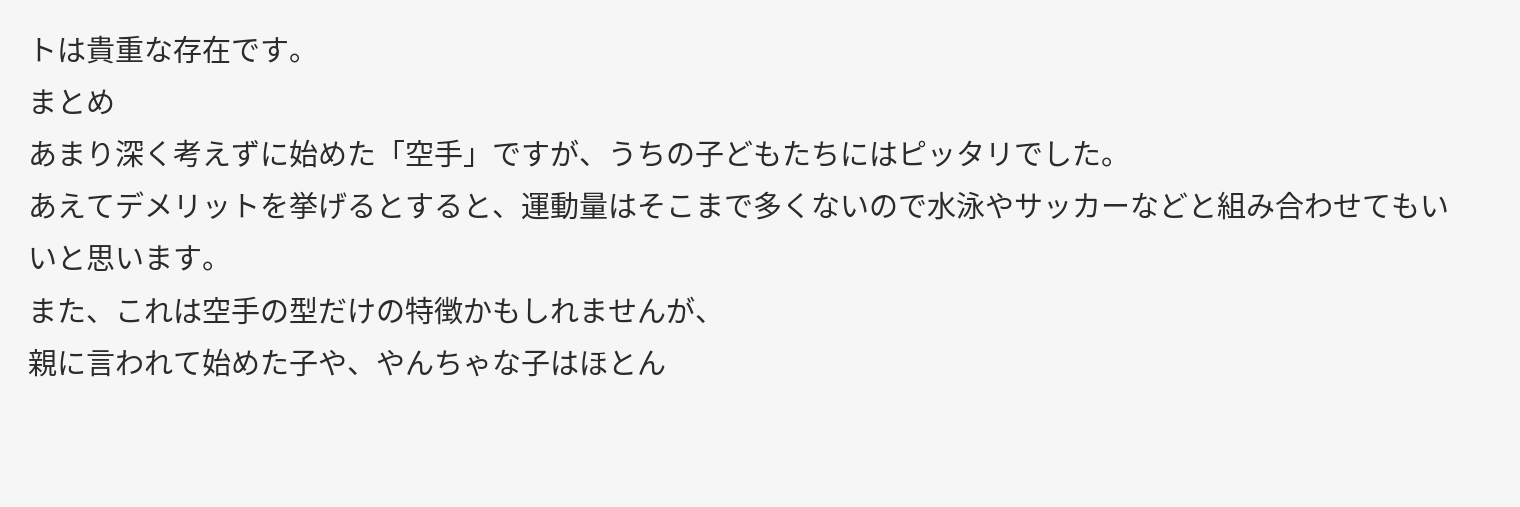トは貴重な存在です。
まとめ
あまり深く考えずに始めた「空手」ですが、うちの子どもたちにはピッタリでした。
あえてデメリットを挙げるとすると、運動量はそこまで多くないので水泳やサッカーなどと組み合わせてもいいと思います。
また、これは空手の型だけの特徴かもしれませんが、
親に言われて始めた子や、やんちゃな子はほとん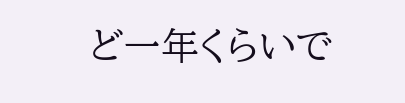ど一年くらいで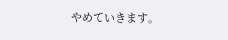やめていきます。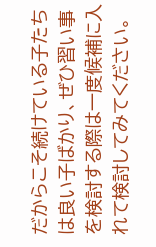だからこそ続けている子たちは良い子ばかり、ぜひ習い事を検討する際は一度候補に入れて検討してみてください。